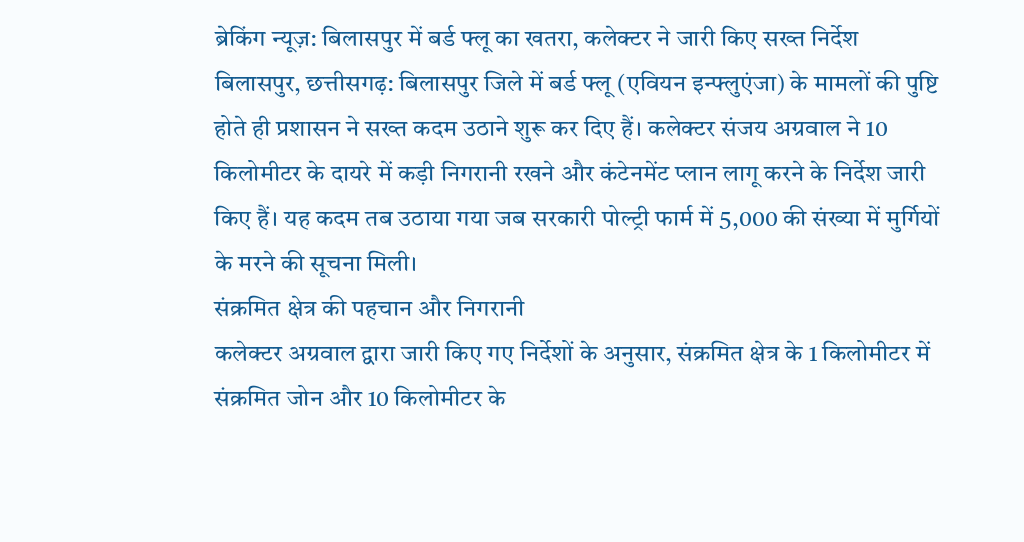ब्रेकिंग न्यूज़: बिलासपुर में बर्ड फ्लू का खतरा, कलेक्टर ने जारी किए सख्त निर्देश
बिलासपुर, छत्तीसगढ़: बिलासपुर जिले में बर्ड फ्लू (एवियन इन्फ्लुएंजा) के मामलों की पुष्टि होते ही प्रशासन ने सख्त कदम उठाने शुरू कर दिए हैं। कलेक्टर संजय अग्रवाल ने 10 किलोमीटर के दायरे में कड़ी निगरानी रखने और कंटेनमेंट प्लान लागू करने के निर्देश जारी किए हैं। यह कदम तब उठाया गया जब सरकारी पोल्ट्री फार्म में 5,000 की संख्या में मुर्गियों के मरने की सूचना मिली।
संक्रमित क्षेत्र की पहचान और निगरानी
कलेक्टर अग्रवाल द्वारा जारी किए गए निर्देशों के अनुसार, संक्रमित क्षेत्र के 1 किलोमीटर में संक्रमित जोन और 10 किलोमीटर के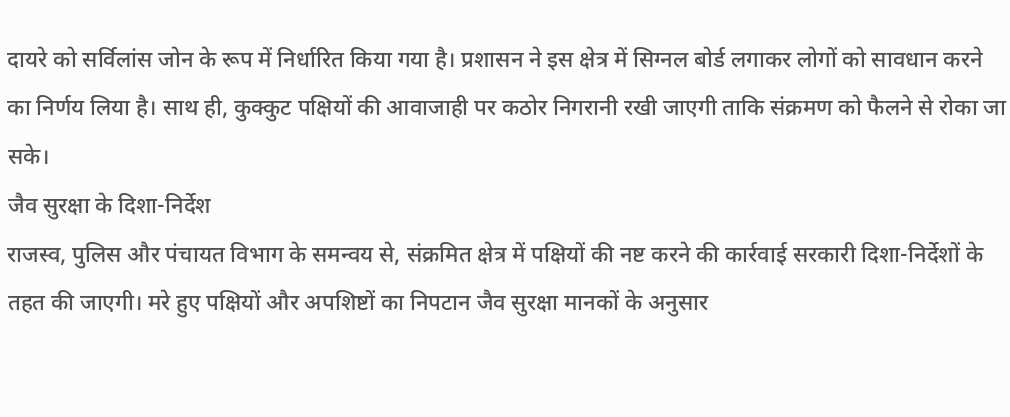दायरे को सर्विलांस जोन के रूप में निर्धारित किया गया है। प्रशासन ने इस क्षेत्र में सिग्नल बोर्ड लगाकर लोगों को सावधान करने का निर्णय लिया है। साथ ही, कुक्कुट पक्षियों की आवाजाही पर कठोर निगरानी रखी जाएगी ताकि संक्रमण को फैलने से रोका जा सके।
जैव सुरक्षा के दिशा-निर्देश
राजस्व, पुलिस और पंचायत विभाग के समन्वय से, संक्रमित क्षेत्र में पक्षियों की नष्ट करने की कार्रवाई सरकारी दिशा-निर्देशों के तहत की जाएगी। मरे हुए पक्षियों और अपशिष्टों का निपटान जैव सुरक्षा मानकों के अनुसार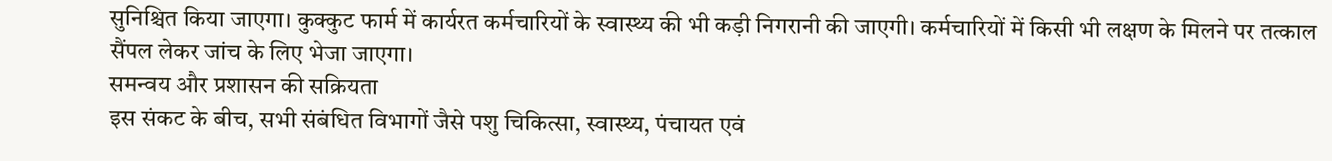सुनिश्चित किया जाएगा। कुक्कुट फार्म में कार्यरत कर्मचारियों के स्वास्थ्य की भी कड़ी निगरानी की जाएगी। कर्मचारियों में किसी भी लक्षण के मिलने पर तत्काल सैंपल लेकर जांच के लिए भेजा जाएगा।
समन्वय और प्रशासन की सक्रियता
इस संकट के बीच, सभी संबंधित विभागों जैसे पशु चिकित्सा, स्वास्थ्य, पंचायत एवं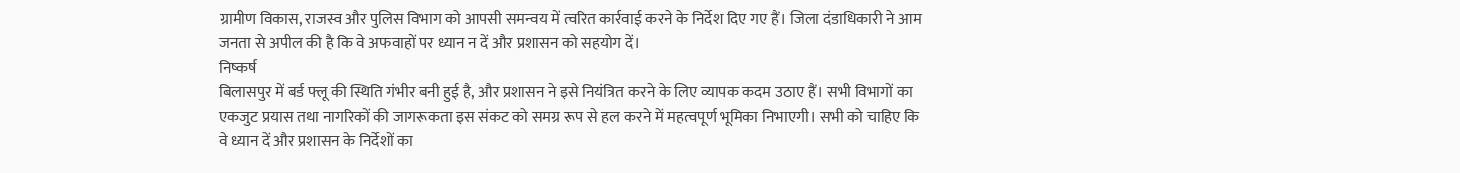ग्रामीण विकास, राजस्व और पुलिस विभाग को आपसी समन्वय में त्वरित कार्रवाई करने के निर्देश दिए गए हैं। जिला दंडाधिकारी ने आम जनता से अपील की है कि वे अफवाहों पर ध्यान न दें और प्रशासन को सहयोग दें।
निष्कर्ष
बिलासपुर में बर्ड फ्लू की स्थिति गंभीर बनी हुई है, और प्रशासन ने इसे नियंत्रित करने के लिए व्यापक कदम उठाए हैं। सभी विभागों का एकजुट प्रयास तथा नागरिकों की जागरूकता इस संकट को समग्र रूप से हल करने में महत्वपूर्ण भूमिका निभाएगी। सभी को चाहिए कि वे ध्यान दें और प्रशासन के निर्देशों का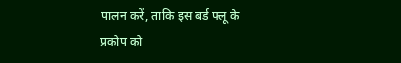पालन करें, ताकि इस बर्ड फ्लू के प्रकोप को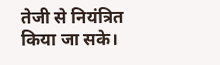तेजी से नियंत्रित किया जा सके।